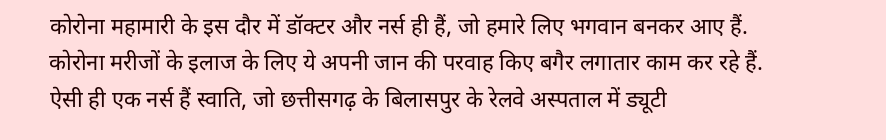कोरोना महामारी के इस दौर में डॉक्टर और नर्स ही हैं, जो हमारे लिए भगवान बनकर आए हैं. कोरोना मरीजों के इलाज के लिए ये अपनी जान की परवाह किए बगैर लगातार काम कर रहे हैं.
ऐसी ही एक नर्स हैं स्वाति, जो छत्तीसगढ़ के बिलासपुर के रेलवे अस्पताल में ड्यूटी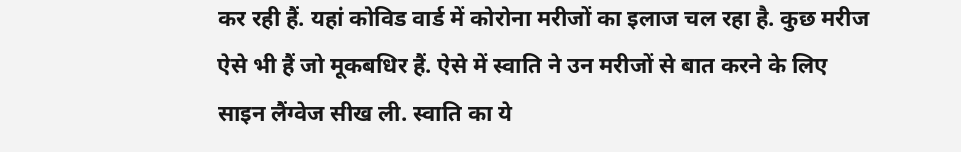कर रही हैं. यहां कोविड वार्ड में कोरोना मरीजों का इलाज चल रहा है. कुछ मरीज ऐसे भी हैं जो मूकबधिर हैं. ऐसे में स्वाति ने उन मरीजों से बात करने के लिए साइन लैंग्वेज सीख ली. स्वाति का ये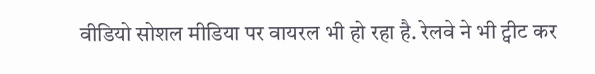वीडियो सोशल मीडिया पर वायरल भी हो रहा है. रेलवे ने भी ट्वीट कर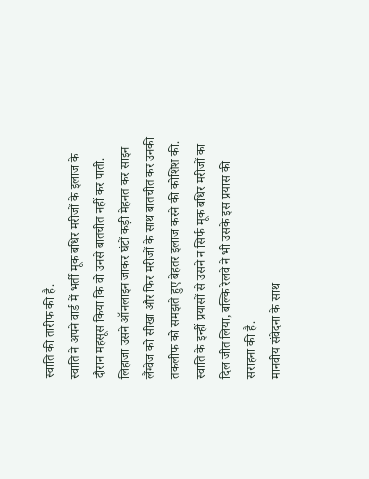स्वाति की तारीफ की है.
स्वाति ने अपने वार्ड में भर्ती मूक बधिर मरीजों के इलाज के दौरान महसूस किया कि वो उनसे बातचीत नहीं कर पाती. लिहाजा उसने ऑनलाइन जाकर घंटों कड़ी मेहनत कर साइन लैंग्वेज को सीखा और फिर मरीजों के साथ बातचीत कर उनकी तकलीफ को समझते हुए बेहतर इलाज करने की कोशिश की. स्वाति के इन्हीं प्रयासों से उसने न सिर्फ मूक बधिर मरीजों का दिल जीत लिया, बल्कि रेलवे ने भी उसके इस प्रयास की सराहना की है.
मानवीय संवेदना के साथ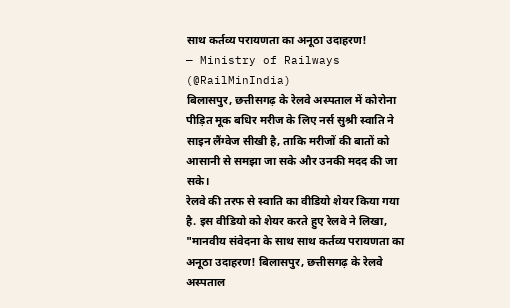साथ कर्तव्य परायणता का अनूठा उदाहरण!
— Ministry of Railways (@RailMinIndia)
बिलासपुर, छत्तीसगढ़ के रेलवे अस्पताल में कोरोना पीड़ित मूक बधिर मरीज के लिए नर्स सुश्री स्वाति ने साइन लैंग्वेज सीखी है, ताकि मरीजों की बातों को आसानी से समझा जा सके और उनकी मदद की जा सके।
रेलवे की तरफ से स्वाति का वीडियो शेयर किया गया है. इस वीडियो को शेयर करते हुए रेलवे ने लिखा, "मानवीय संवेदना के साथ साथ कर्तव्य परायणता का अनूठा उदाहरण! बिलासपुर, छत्तीसगढ़ के रेलवे अस्पताल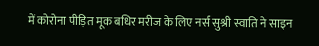में कोरोना पीड़ित मूक बधिर मरीज के लिए नर्स सुश्री स्वाति ने साइन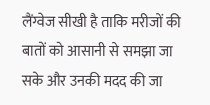लैंग्वेज सीखी है ताकि मरीजों की बातों को आसानी से समझा जा सके और उनकी मदद की जा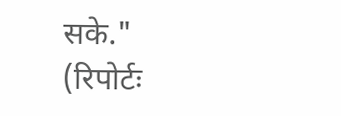सके."
(रिपोर्टः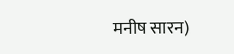मनीष सारन)